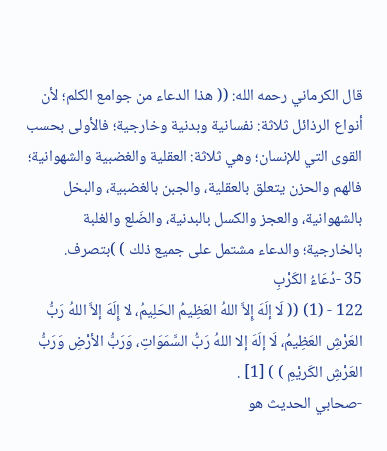قال الكرماني رحمه الله: (( هذا الدعاء من جوامع الكلم؛ لأن أنواع الرذائل ثلاثة: نفسانية وبدنية وخارجية؛ فالأولى بحسب القوى التي للإنسان؛ وهي ثلاثة: العقلية والغضبية والشهوانية؛ فالهم والحزن يتعلق بالعقلية، والجبن بالغضبية، والبخل بالشهوانية، والعجز والكسل بالبدنية، والضَلع والغلبة بالخارجية؛ والدعاء مشتمل على جميع ذلك ) )بتصرف.
35 -دُعَاءُ الكَرْبِ
122 - (1) (( لَا إلَهَ إِلاَّ اللهُ العَظِيمُ الحَلِيمُ، لا إِلَهَ إلاَّ اللهُ رَبُّ العَرْشِ العَظِيمُ، لَا إلَهَ إلا اللهُ رَبُّ السَّمَوَاتِ، وَرَبُّ الأرْضِ وَرَبُّ العَرْشِ الكَريْمِ ) ) [1] .
-صحابي الحديث هو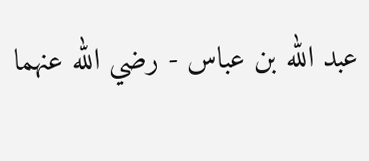عبد الله بن عباس - رضي الله عنهما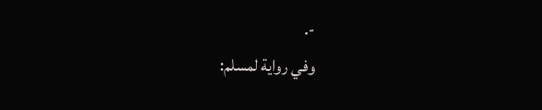-.
وفي رواية لمسلم: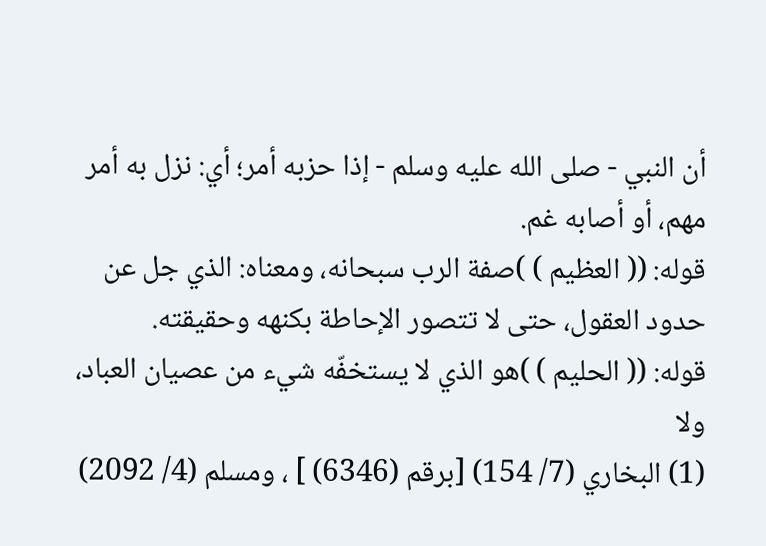أن النبي - صلى الله عليه وسلم - إذا حزبه أمر؛ أي: نزل به أمر مهم، أو أصابه غم.
قوله: (( العظيم ) )صفة الرب سبحانه، ومعناه: الذي جل عن حدود العقول، حتى لا تتصور الإحاطة بكنهه وحقيقته.
قوله: (( الحليم ) )هو الذي لا يستخفّه شيء من عصيان العباد، ولا
(1) البخاري (7/ 154) [برقم (6346) ] ، ومسلم (4/ 2092)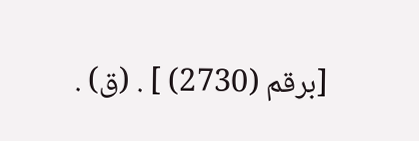[برقم (2730) ] . (ق) .